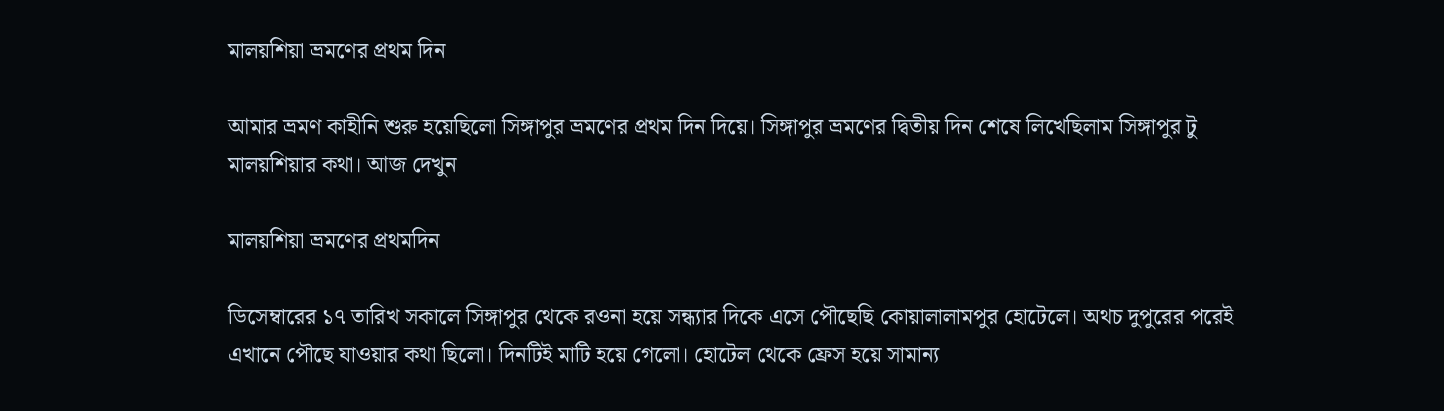মালয়শিয়া ভ্রমণের প্রথম দিন

আমার ভ্রমণ কাহীনি শুরু হয়েছিলো সিঙ্গাপুর ভ্রমণের প্রথম দিন দিয়ে। সিঙ্গাপুর ভ্রমণের দ্বিতীয় দিন শেষে লিখেছিলাম সিঙ্গাপুর টু মালয়শিয়ার কথা। আজ দেখুন

মালয়শিয়া ভ্রমণের প্রথমদিন

ডিসেম্বারের ১৭ তারিখ সকালে সিঙ্গাপুর থেকে রওনা হয়ে সন্ধ্যার দিকে এসে পৌছেছি কোয়ালালামপুর হোটেলে। অথচ দুপুরের পরেই এখানে পৌছে যাওয়ার কথা ছিলো। দিনটিই মাটি হয়ে গেলো। হোটেল থেকে ফ্রেস হয়ে সামান্য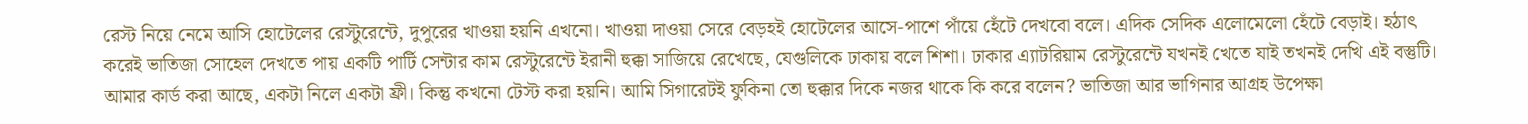রেস্ট নিয়ে নেমে আসি হোটেলের রেস্টুরেন্টে, দুপুরের খাওয়া হয়নি এখনো। খাওয়া দাওয়া সেরে বেড়হই হোটেলের আসে-পাশে পাঁয়ে হেঁটে দেখবো বলে। এদিক সেদিক এলোমেলো হেঁটে বেড়াই। হঠাৎ করেই ভাতিজা সোহেল দেখতে পায় একটি পার্টি সেন্টার কাম রেস্টুরেন্টে ইরানী হুক্কা সাজিয়ে রেখেছে, যেগুলিকে ঢাকায় বলে শিশা। ঢাকার এ্যাটরিয়াম রেস্টুরেন্টে যখনই খেতে যাই তখনই দেখি এই বস্তুটি। আমার কার্ড করা আছে, একটা নিলে একটা ফ্রী। কিন্তু কখনো টেস্ট করা হয়নি। আমি সিগারেটই ফুকিনা তো হুক্কার দিকে নজর থাকে কি করে বলেন? ভাতিজা আর ভাগিনার আগ্রহ উপেক্ষা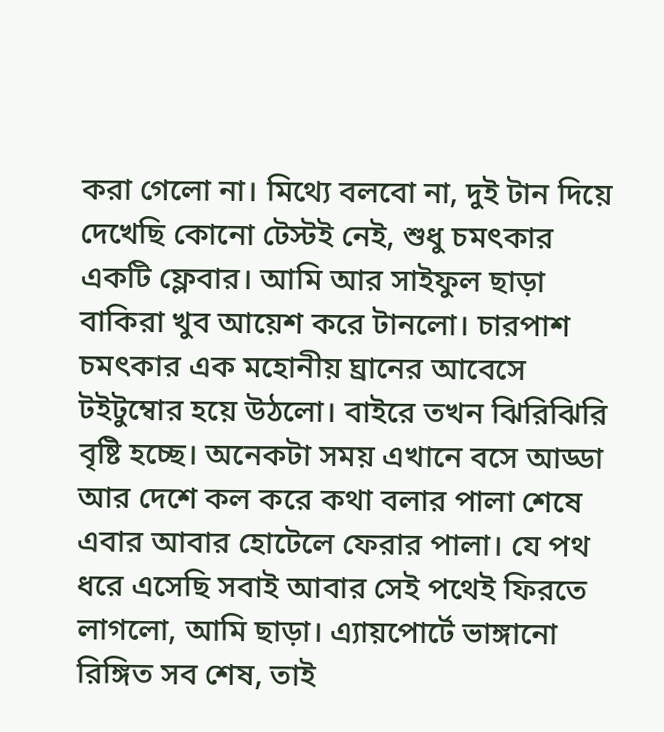করা গেলো না। মিথ্যে বলবো না, দুই টান দিয়ে দেখেছি কোনো টেস্টই নেই, শুধু চমৎকার একটি ফ্লেবার। আমি আর সাইফুল ছাড়া বাকিরা খুব আয়েশ করে টানলো। চারপাশ চমৎকার এক মহোনীয় ঘ্রানের আবেসে টইটুম্বোর হয়ে উঠলো। বাইরে তখন ঝিরিঝিরি বৃষ্টি হচ্ছে। অনেকটা সময় এখানে বসে আড্ডা আর দেশে কল করে কথা বলার পালা শেষে এবার আবার হোটেলে ফেরার পালা। যে পথ ধরে এসেছি সবাই আবার সেই পথেই ফিরতে লাগলো, আমি ছাড়া। এ্যায়পোর্টে ভাঙ্গানো রিঙ্গিত সব শেষ, তাই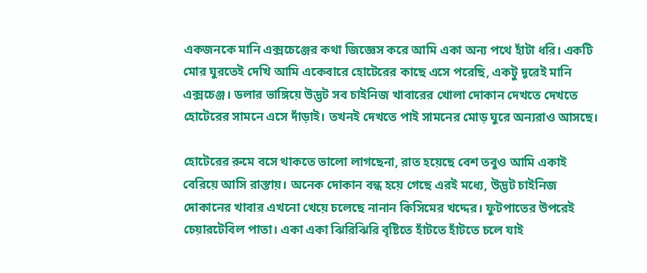একজনকে মানি এক্সচেঞ্জের কথা জিজ্ঞেস করে আমি একা অন্য পথে হাঁটা ধরি। একটি মোর ঘুরতেই দেখি আমি একেবারে হোটেরের কাছে এসে পরেছি, একটু দূরেই মানি এক্সচেঞ্জ। ডলার ভাঙ্গিয়ে উদ্ভট সব চাইনিজ খাবারের খোলা দোকান দেখতে দেখতে হোটেরের সামনে এসে দাঁড়াই। তখনই দেখতে পাই সামনের মোড় ঘুরে অন্যরাও আসছে।

হোটেরের রুমে বসে থাকতে ভালো লাগছেনা, রাত হয়েছে বেশ তবুও আমি একাই বেরিয়ে আসি রাস্তায়। অনেক দোকান বন্ধ হয়ে গেছে এরই মধ্যে, উদ্ভট চাইনিজ দোকানের খাবার এখনো খেয়ে চলেছে নানান কিসিমের খদ্দের। ফুটপাতের উপরেই চেয়ারটেবিল পাতা। একা একা ঝিরিঝিরি বৃষ্টিতে হাঁটতে হাঁটতে চলে যাই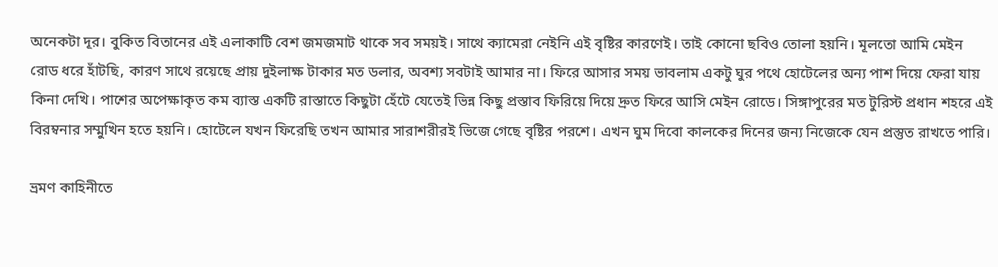অনেকটা দূর। বুকিত বিতানের এই এলাকাটি বেশ জমজমাট থাকে সব সময়ই। সাথে ক্যামেরা নেইনি এই বৃষ্টির কারণেই। তাই কোনো ছবিও তোলা হয়নি। মূলতো আমি মেইন রোড ধরে হাঁটছি, কারণ সাথে রয়েছে প্রায় দুইলাক্ষ টাকার মত ডলার, অবশ্য সবটাই আমার না। ফিরে আসার সময় ভাবলাম একটু ঘুর পথে হোটেলের অন্য পাশ দিয়ে ফেরা যায় কিনা দেখি। পাশের অপেক্ষাকৃত কম ব্যাস্ত একটি রাস্তাতে কিছুটা হেঁটে যেতেই ভিন্ন কিছু প্রস্তাব ফিরিয়ে দিয়ে দ্রুত ফিরে আসি মেইন রোডে। সিঙ্গাপুরের মত টুরিস্ট প্রধান শহরে এই বিরম্বনার সম্মুখিন হতে হয়নি। হোটেলে যখন ফিরেছি তখন আমার সারাশরীরই ভিজে গেছে বৃষ্টির পরশে। এখন ঘুম দিবো কালকের দিনের জন্য নিজেকে যেন প্রস্তুত রাখতে পারি।

ভ্রমণ কাহিনীতে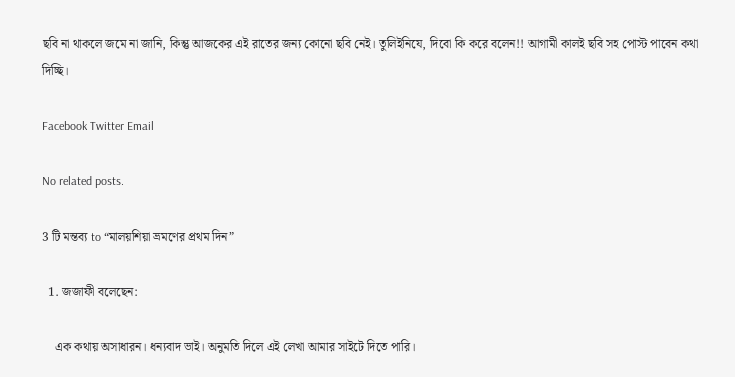ছবি না থাকলে জমে না জানি, কিন্তু আজকের এই রাতের জন্য কোনো ছবি নেই। তুলিইনিযে, দিবো কি করে বলেন!! আগামী কালই ছবি সহ পোস্ট পাবেন কথা দিচ্ছি।

Facebook Twitter Email

No related posts.

3 টি মন্তব্য to “মালয়শিয়া ভ্রমণের প্রথম দিন”

  1. জজাফী বলেছেন:

    এক কথায় অসাধারন। ধন্যবাদ ভাই। অনুমতি দিলে এই লেখা আমার সাইটে দিতে পারি।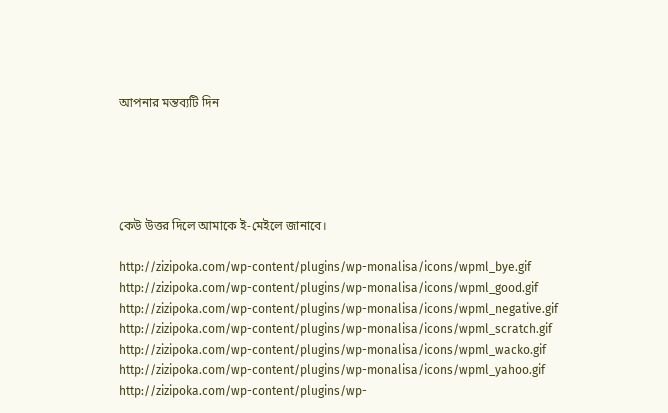আপনার মন্তব্যটি দিন





কেউ উত্তর দিলে আমাকে ই-মেইলে জানাবে।

http://zizipoka.com/wp-content/plugins/wp-monalisa/icons/wpml_bye.gif
http://zizipoka.com/wp-content/plugins/wp-monalisa/icons/wpml_good.gif
http://zizipoka.com/wp-content/plugins/wp-monalisa/icons/wpml_negative.gif
http://zizipoka.com/wp-content/plugins/wp-monalisa/icons/wpml_scratch.gif
http://zizipoka.com/wp-content/plugins/wp-monalisa/icons/wpml_wacko.gif
http://zizipoka.com/wp-content/plugins/wp-monalisa/icons/wpml_yahoo.gif
http://zizipoka.com/wp-content/plugins/wp-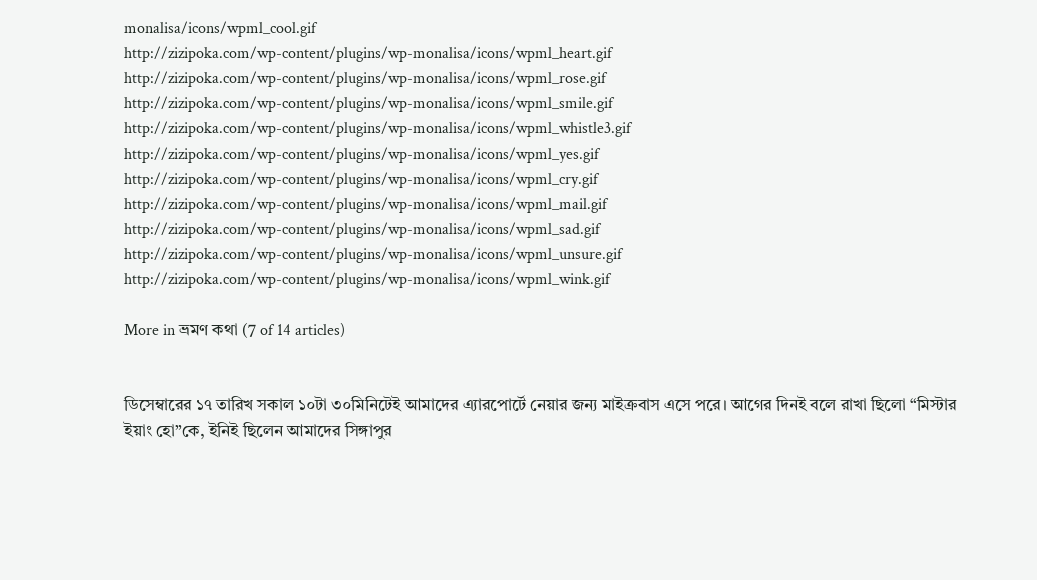monalisa/icons/wpml_cool.gif
http://zizipoka.com/wp-content/plugins/wp-monalisa/icons/wpml_heart.gif
http://zizipoka.com/wp-content/plugins/wp-monalisa/icons/wpml_rose.gif
http://zizipoka.com/wp-content/plugins/wp-monalisa/icons/wpml_smile.gif
http://zizipoka.com/wp-content/plugins/wp-monalisa/icons/wpml_whistle3.gif
http://zizipoka.com/wp-content/plugins/wp-monalisa/icons/wpml_yes.gif
http://zizipoka.com/wp-content/plugins/wp-monalisa/icons/wpml_cry.gif
http://zizipoka.com/wp-content/plugins/wp-monalisa/icons/wpml_mail.gif
http://zizipoka.com/wp-content/plugins/wp-monalisa/icons/wpml_sad.gif
http://zizipoka.com/wp-content/plugins/wp-monalisa/icons/wpml_unsure.gif
http://zizipoka.com/wp-content/plugins/wp-monalisa/icons/wpml_wink.gif

More in ভ্রমণ কথা (7 of 14 articles)


ডিসেম্বারের ১৭ তারিখ সকাল ১০টা ৩০মিনিটেই আমাদের এ্যারপোর্টে নেয়ার জন্য মাইক্রবাস এসে পরে। আগের দিনই বলে রাখা ছিলো “মিস্টার ইয়াং হো”কে, ইনিই ছিলেন আমাদের সিঙ্গাপুর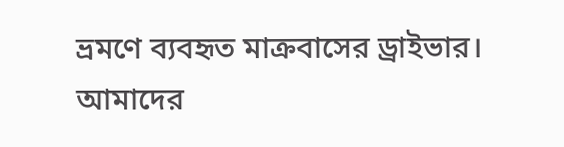ভ্রমণে ব্যবহৃত মাক্রবাসের ড্রাইভার। আমাদের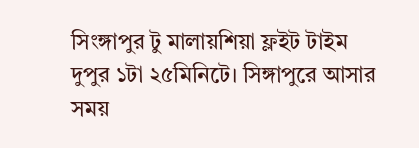সিংঙ্গাপুর টু মালায়শিয়া ফ্লইট টাইম দুপুর ১টা ২৫মিনিটে। সিঙ্গাপুরে আসার সময়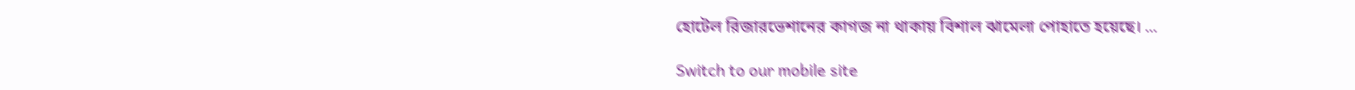হোটেল রিজারভেশানের কাগজ না থাকায় বিশাল ঝামেলা পোহাতে হয়েছে। ...

Switch to our mobile site